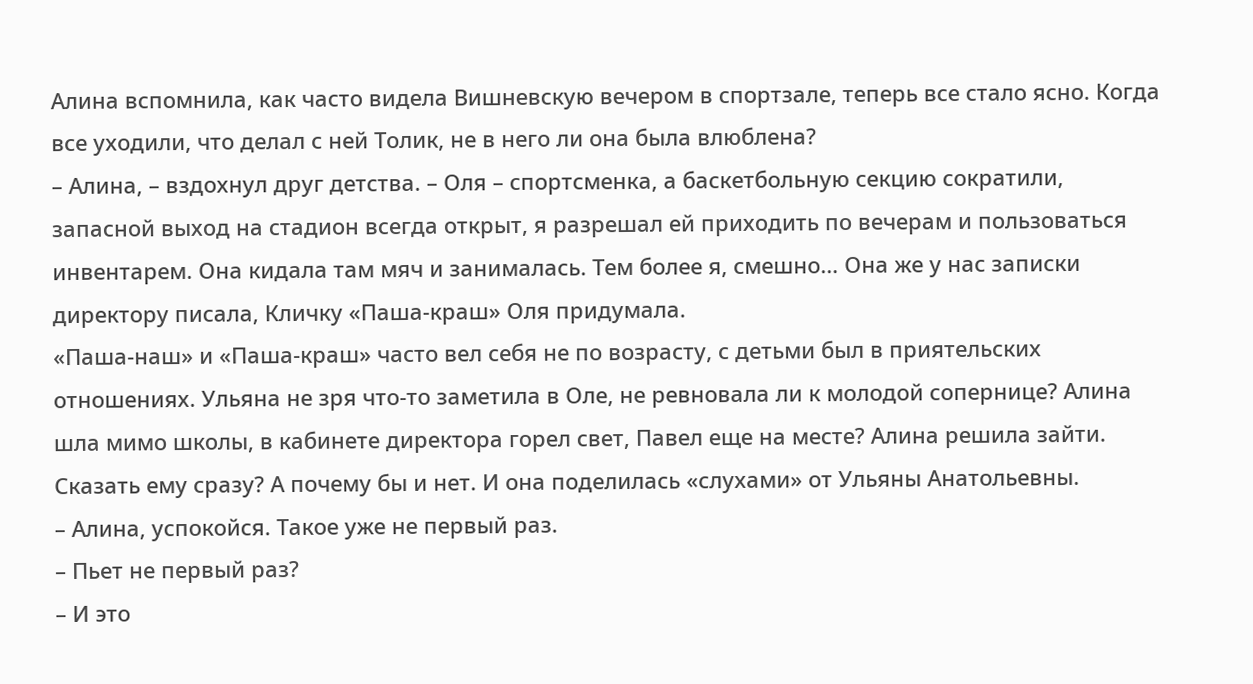Алина вспомнила, как часто видела Вишневскую вечером в спортзале, теперь все стало ясно. Когда все уходили, что делал с ней Толик, не в него ли она была влюблена?
– Алина, – вздохнул друг детства. – Оля – спортсменка, а баскетбольную секцию сократили, запасной выход на стадион всегда открыт, я разрешал ей приходить по вечерам и пользоваться инвентарем. Она кидала там мяч и занималась. Тем более я, смешно… Она же у нас записки директору писала, Кличку «Паша-краш» Оля придумала.
«Паша-наш» и «Паша-краш» часто вел себя не по возрасту, с детьми был в приятельских отношениях. Ульяна не зря что-то заметила в Оле, не ревновала ли к молодой сопернице? Алина шла мимо школы, в кабинете директора горел свет, Павел еще на месте? Алина решила зайти. Сказать ему сразу? А почему бы и нет. И она поделилась «слухами» от Ульяны Анатольевны.
– Алина, успокойся. Такое уже не первый раз.
– Пьет не первый раз?
– И это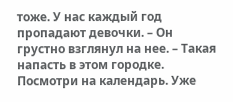тоже. У нас каждый год пропадают девочки. – Он грустно взглянул на нее. – Такая напасть в этом городке. Посмотри на календарь. Уже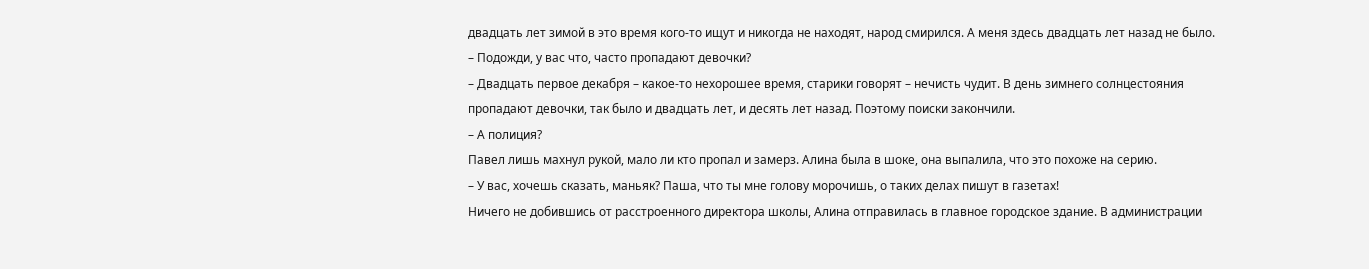двадцать лет зимой в это время кого-то ищут и никогда не находят, народ смирился. А меня здесь двадцать лет назад не было.
– Подожди, у вас что, часто пропадают девочки?
– Двадцать первое декабря – какое-то нехорошее время, старики говорят – нечисть чудит. В день зимнего солнцестояния пропадают девочки, так было и двадцать лет, и десять лет назад. Поэтому поиски закончили.
– А полиция?
Павел лишь махнул рукой, мало ли кто пропал и замерз. Алина была в шоке, она выпалила, что это похоже на серию.
– У вас, хочешь сказать, маньяк? Паша, что ты мне голову морочишь, о таких делах пишут в газетах!
Ничего не добившись от расстроенного директора школы, Алина отправилась в главное городское здание. В администрации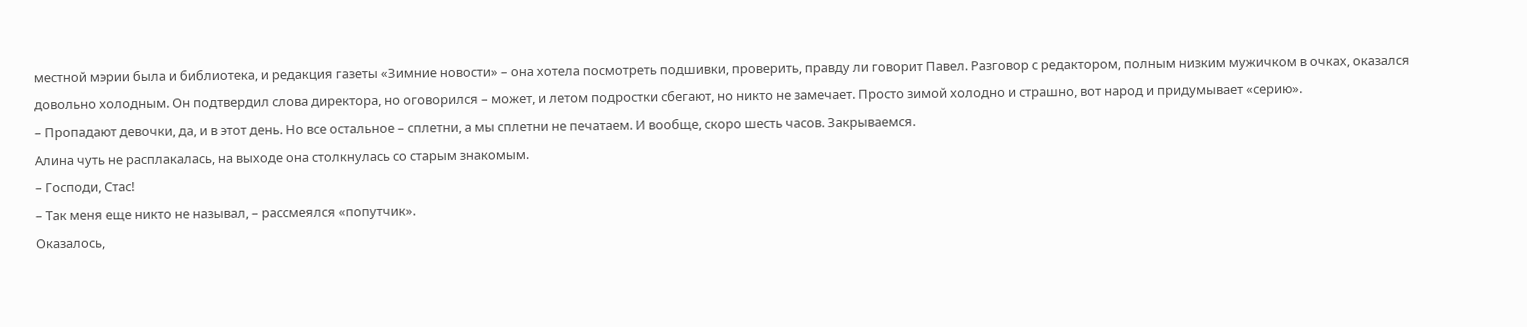местной мэрии была и библиотека, и редакция газеты «Зимние новости» – она хотела посмотреть подшивки, проверить, правду ли говорит Павел. Разговор с редактором, полным низким мужичком в очках, оказался довольно холодным. Он подтвердил слова директора, но оговорился – может, и летом подростки сбегают, но никто не замечает. Просто зимой холодно и страшно, вот народ и придумывает «серию».
– Пропадают девочки, да, и в этот день. Но все остальное – сплетни, а мы сплетни не печатаем. И вообще, скоро шесть часов. Закрываемся.
Алина чуть не расплакалась, на выходе она столкнулась со старым знакомым.
– Господи, Стас!
– Так меня еще никто не называл, – рассмеялся «попутчик».
Оказалось,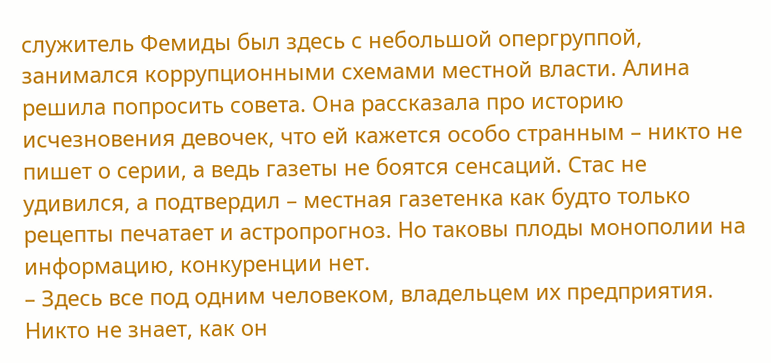служитель Фемиды был здесь с небольшой опергруппой, занимался коррупционными схемами местной власти. Алина решила попросить совета. Она рассказала про историю исчезновения девочек, что ей кажется особо странным – никто не пишет о серии, а ведь газеты не боятся сенсаций. Стас не удивился, а подтвердил – местная газетенка как будто только рецепты печатает и астропрогноз. Но таковы плоды монополии на информацию, конкуренции нет.
– Здесь все под одним человеком, владельцем их предприятия. Никто не знает, как он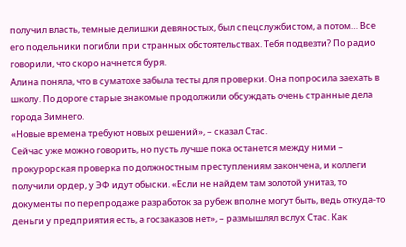получил власть, темные делишки девяностых, был спецслужбистом, а потом… Все его подельники погибли при странных обстоятельствах. Тебя подвезти? По радио говорили, что скоро начнется буря.
Алина поняла, что в суматохе забыла тесты для проверки. Она попросила заехать в школу. По дороге старые знакомые продолжили обсуждать очень странные дела города Зимнего.
«Новые времена требуют новых решений», – сказал Стас.
Сейчас уже можно говорить, но пусть лучше пока останется между ними – прокурорская проверка по должностным преступлениям закончена, и коллеги получили ордер, у ЭФ идут обыски. «Если не найдем там золотой унитаз, то документы по перепродаже разработок за рубеж вполне могут быть, ведь откуда-то деньги у предприятия есть, а госзаказов нет», – размышлял вслух Стас. Как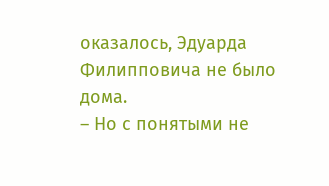оказалось, Эдуарда Филипповича не было дома.
– Но с понятыми не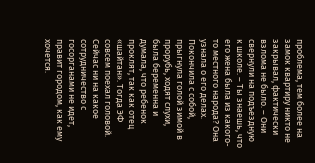проблема, тем более на замок квартиру никто не закрывал, фактически взлома не было. – Они свернули на подъездную к школе. – Ты знаешь, что его жена была из какого-то местного народа? Она узнала о его делах. Покончила с собой, прыгнула голой зимой в прорубь, ходят слухи, была беременна и думала, что ребенок проклят, так как отец «шайтан». Тогда ЭФ совсем поехал головой. Сейчас ни на какое сотрудничество с госорганами не идет, правит городом, как ему хочется.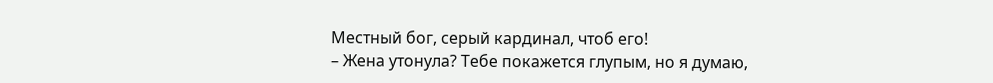Местный бог, серый кардинал, чтоб его!
– Жена утонула? Тебе покажется глупым, но я думаю,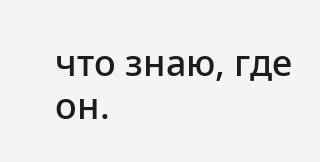что знаю, где он.